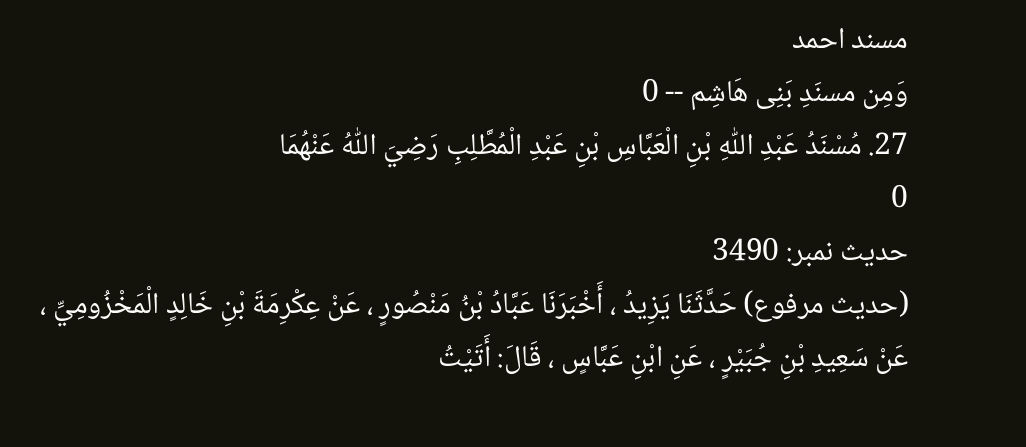مسند احمد
وَمِن مسنَدِ بَنِی هَاشِم -- 0
27. مُسْنَدُ عَبْدِ اللّٰهِ بْنِ الْعَبَّاسِ بْنِ عَبْدِ الْمُطَّلِبِ رَضِيَ اللّٰهُ عَنْهُمَا
0
حدیث نمبر: 3490
(حديث مرفوع) حَدَّثَنَا يَزِيدُ ، أَخْبَرَنَا عَبَّادُ بْنُ مَنْصُورٍ ، عَنْ عِكْرِمَةَ بْنِ خَالِدٍ الْمَخْزُومِيِّ ، عَنْ سَعِيدِ بْنِ جُبَيْرٍ ، عَنِ ابْنِ عَبَّاسٍ ، قَالَ: أَتَيْتُ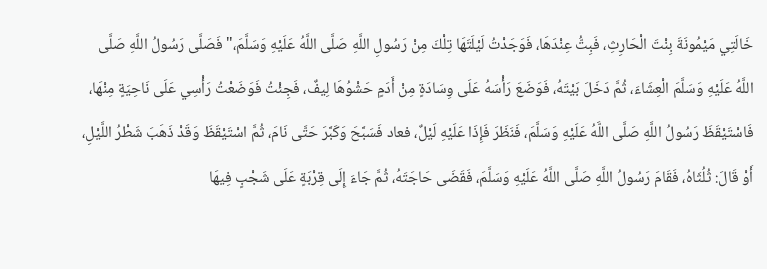خَالَتِي مَيْمُونَةَ بِنْتَ الْحَارِثِ، فَبِتُّ عِنْدَهَا، فَوَجَدْتُ لَيْلَتَهَا تِلْكَ مِنْ رَسُولِ اللَّهِ صَلَّى اللَّهُ عَلَيْهِ وَسَلَّمَ،" فَصَلَّى رَسُولُ اللَّهِ صَلَّى اللَّهُ عَلَيْهِ وَسَلَّمَ الْعِشَاءَ، ثُمَّ دَخَلَ بَيْتَهُ، فَوَضَعَ رَأْسَهُ عَلَى وِسَادَةٍ مِنْ أَدَمٍ حَشْوُهَا لِيفٌ، فَجِئْتُ فَوَضَعْتُ رَأْسِي عَلَى نَاحِيَةٍ مِنْهَا، فَاسْتَيْقَظَ رَسُولُ اللَّهِ صَلَّى اللَّهُ عَلَيْهِ وَسَلَّمَ، فَنَظَرَ فَإِذَا عَلَيْهِ لَيْلٌ، فعاد فَسَبَّحَ وَكَبَّرَ حَتَّى نَامَ، ثُمَّ اسْتَيْقَظَ وَقَدْ ذَهَبَ شَطْرُ اللَّيْلِ، أَوْ قَالَ: ثُلُثَاهُ، فَقَامَ رَسُولُ اللَّهِ صَلَّى اللَّهُ عَلَيْهِ وَسَلَّمَ، فَقَضَى حَاجَتَهُ، ثُمَّ جَاءَ إِلَى قِرْبَةٍ عَلَى شَجْبٍ فِيهَا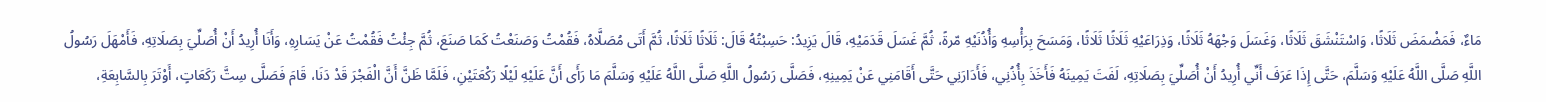مَاءٌ، فَمَضْمَضَ ثَلَاثًا، وَاسْتَنْشَقَ ثَلَاثًا، وَغَسَلَ وَجْهَهُ ثَلَاثًا، وَذِرَاعَيْهِ ثَلَاثًا ثَلَاثًا، وَمَسَحَ بِرَأْسِهِ وَأُذُنَيْهِ مّرةً، ثُمَّ غَسَلَ قَدَمَيْهِ، قَالَ يَزِيدُ: حَسِبْتُهُ قَالَ: ثَلَاثًا ثَلَاثًا، ثُمَّ أَتَى مُصَلَّاهُ، فَقُمْتُ وَصَنَعْتُ كَمَا صَنَعَ، ثُمَّ جِئْتُ فَقُمْتُ عَنْ يَسَارِهِ، وَأَنَا أُرِيدُ أَنْ أُصَلِّيَ بِصَلَاتِهِ، فَأَمْهَلَ رَسُولُ اللَّهِ صَلَّى اللَّهُ عَلَيْهِ وَسَلَّمَ، حَتَّى إِذَا عَرَفَ أَنِّي أُرِيدُ أَنْ أُصَلِّيَ بِصَلَاتِهِ، لَفَتَ يَمِينَهُ فَأَخَذَ بِأُذُنِي، فَأَدَارَنِي حَتَّى أَقَامَنِي عَنْ يَمِينِهِ، فَصَلَّى رَسُولُ اللَّهِ صَلَّى اللَّهُ عَلَيْهِ وَسَلَّمَ مَا رَأَى أَنَّ عَلَيْهِ لَيْلًا رَكْعَتَيْنِ، فَلَمَّا ظَنَّ أَنَّ الْفَجْرَ قَدْ دَنَا، قَامَ فَصَلَّى سِتَّ رَكَعَاتٍ، أَوْتَرَ بِالسَّابِعَةِ،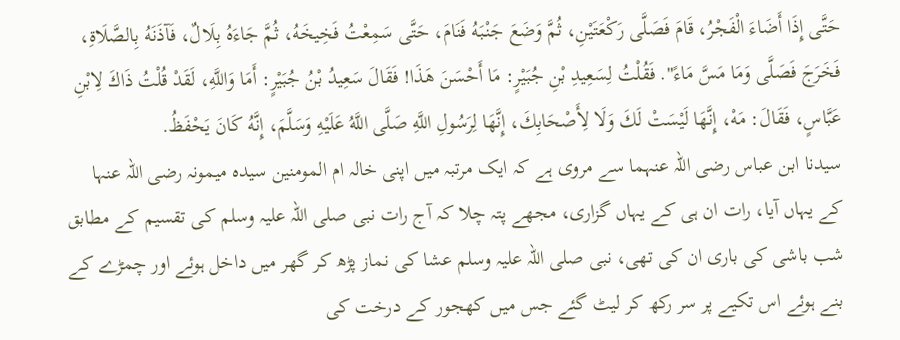حَتَّى إِذَا أَضَاءَ الْفَجْرُ، قَامَ فَصَلَّى رَكْعَتَيْنِ، ثُمَّ وَضَعَ جَنْبَهُ فَنَامَ، حَتَّى سَمِعْتُ فَخِيخَهُ، ثُمَّ جَاءَهُ بِلَالٌ، فَآذَنَهُ بِالصَّلَاةِ، فَخَرَجَ فَصَلَّى وَمَا مَسَّ مَاءً". فَقُلْتُ لِسَعِيدِ بْنِ جُبَيْرٍ: مَا أَحْسَنَ هَذَا! فَقَالَ سَعِيدُ بْنُ جُبَيْرٍ: أَمَا وَاللَّهِ، لَقَدْ قُلْتُ ذَاكَ لِابْنِ عَبَّاسٍ، فَقَالَ: مَهْ، إِنَّهَا لَيْسَتْ لَكَ وَلَا لِأَصْحَابِكَ، إِنَّهَا لِرَسُولِ اللَّهِ صَلَّى اللَّهُ عَلَيْهِ وَسَلَّمَ، إِنَّهُ كَانَ يَحْفَظُ.
سیدنا ابن عباس رضی اللہ عنہما سے مروی ہے کہ ایک مرتبہ میں اپنی خالہ ام المومنین سیدہ میمونہ رضی اللہ عنہا کے یہاں آیا، رات ان ہی کے یہاں گزاری، مجھے پتہ چلا کہ آج رات نبی صلی اللہ علیہ وسلم کی تقسیم کے مطابق شب باشی کی باری ان کی تھی، نبی صلی اللہ علیہ وسلم عشا کی نماز پڑھ کر گھر میں داخل ہوئے اور چمڑے کے بنے ہوئے اس تکیے پر سر رکھ کر لیٹ گئے جس میں کھجور کے درخت کی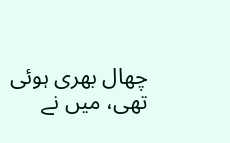چھال بھری ہوئی تھی، میں نے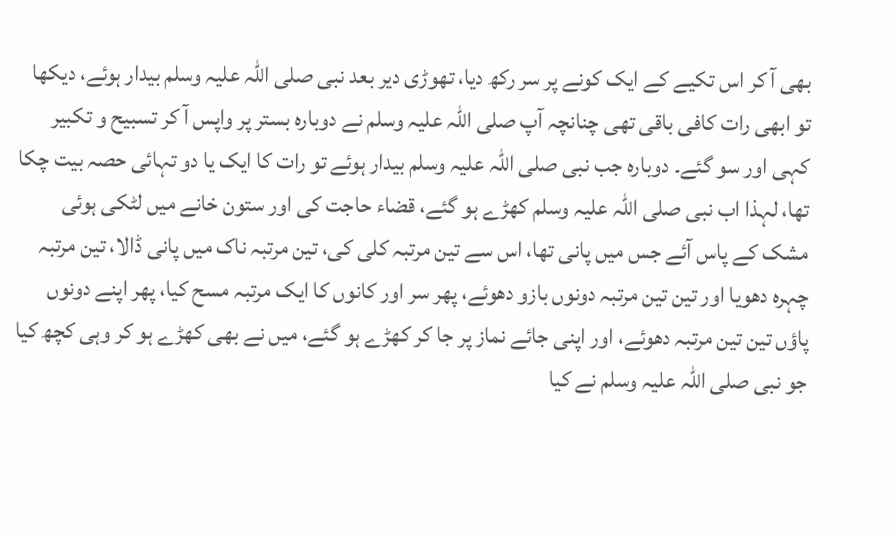بھی آ کر اس تکیے کے ایک کونے پر سر رکھ دیا، تھوڑی دیر بعد نبی صلی اللہ علیہ وسلم بیدار ہوئے، دیکھا تو ابھی رات کافی باقی تھی چنانچہ آپ صلی اللہ علیہ وسلم نے دوبارہ بستر پر واپس آ کر تسبیح و تکبیر کہی اور سو گئے۔ دوبارہ جب نبی صلی اللہ علیہ وسلم بیدار ہوئے تو رات کا ایک یا دو تہائی حصہ بیت چکا تھا، لہذا اب نبی صلی اللہ علیہ وسلم کھڑے ہو گئے، قضاء حاجت کی اور ستون خانے میں لٹکی ہوئی مشک کے پاس آئے جس میں پانی تھا، اس سے تین مرتبہ کلی کی، تین مرتبہ ناک میں پانی ڈالا، تین مرتبہ چہرہ دھویا اور تین تین مرتبہ دونوں بازو دھوئے، پھر سر اور کانوں کا ایک مرتبہ مسح کیا، پھر اپنے دونوں پاؤں تین تین مرتبہ دھوئے، اور اپنی جائے نماز پر جا کر کھڑے ہو گئے، میں نے بھی کھڑے ہو کر وہی کچھ کیا جو نبی صلی اللہ علیہ وسلم نے کیا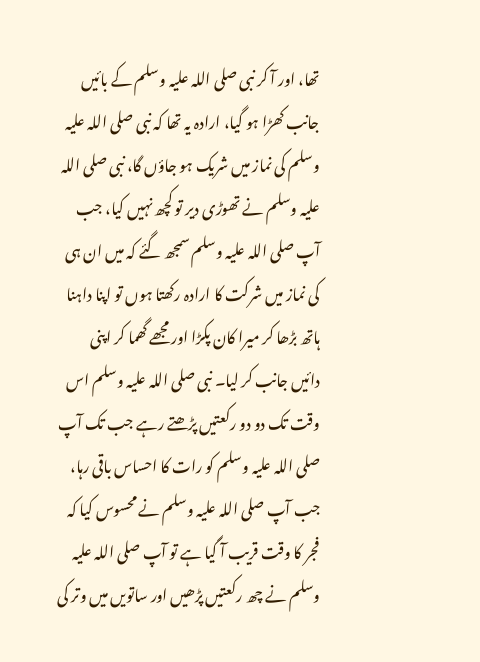تھا، اور آ کر نبی صلی اللہ علیہ وسلم کے بائیں جانب کھڑا ہو گیا، ارادہ یہ تھا کہ نبی صلی اللہ علیہ وسلم کی نماز میں شریک ہو جاؤں گا، نبی صلی اللہ علیہ وسلم نے تھوڑی دیر تو کچھ نہیں کیا، جب آپ صلی اللہ علیہ وسلم سمجھ گئے کہ میں ان ہی کی نماز میں شرکت کا ارادہ رکھتا ہوں تو اپنا داہنا ہاتھ بڑھا کر میرا کان پکڑا اور مجھے گھما کر اپنی دائیں جانب کر لیا۔ نبی صلی اللہ علیہ وسلم اس وقت تک دو دو رکعتیں پڑھتے رہے جب تک آپ صلی اللہ علیہ وسلم کو رات کا احساس باقی رہا، جب آپ صلی اللہ علیہ وسلم نے محسوس کیا کہ فجر کا وقت قریب آ گیا ہے تو آپ صلی اللہ علیہ وسلم نے چھ رکعتیں پڑھیں اور ساتویں میں وتر کی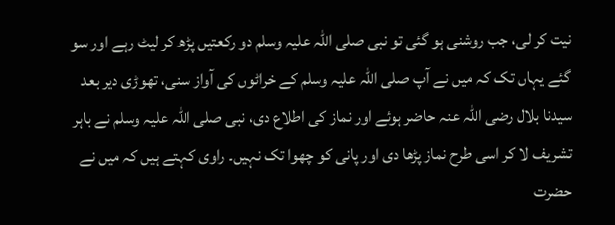نیت کر لی، جب روشنی ہو گئی تو نبی صلی اللہ علیہ وسلم دو رکعتیں پڑھ کر لیٹ رہے اور سو گئے یہاں تک کہ میں نے آپ صلی اللہ علیہ وسلم کے خراٹوں کی آواز سنی، تھوڑی دیر بعد سیدنا بلال رضی اللہ عنہ حاضر ہوئے اور نماز کی اطلاع دی، نبی صلی اللہ علیہ وسلم نے باہر تشریف لا کر اسی طرح نماز پڑھا دی اور پانی کو چھوا تک نہیں۔ راوی کہتے ہیں کہ میں نے حضرت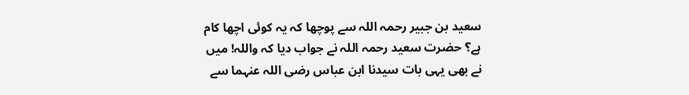سعید بن جبیر رحمہ اللہ سے پوچھا کہ یہ کوئی اچھا کام ہے؟ حضرت سعید رحمہ اللہ نے جواب دیا کہ واللہ! میں نے بھی یہی بات سیدنا ابن عباس رضی اللہ عنہما سے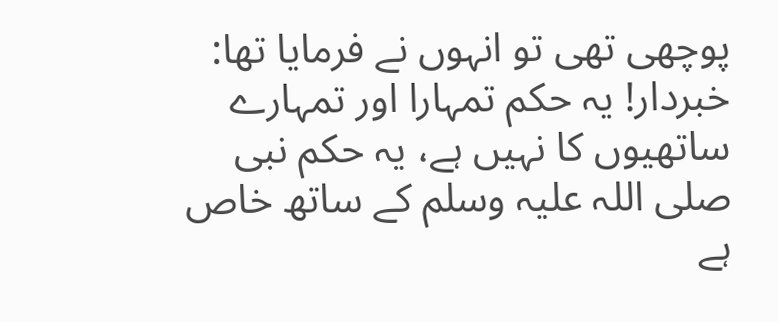پوچھی تھی تو انہوں نے فرمایا تھا: خبردار! یہ حکم تمہارا اور تمہارے ساتھیوں کا نہیں ہے، یہ حکم نبی صلی اللہ علیہ وسلم کے ساتھ خاص ہے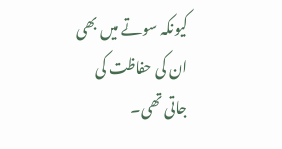کیونکہ سوتے میں بھی ان کی حفاظت کی جاتی تھی۔